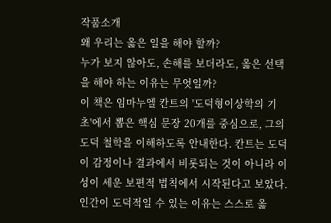작품소개
왜 우리는 옳은 일을 해야 할까?
누가 보지 않아도, 손해를 보더라도, 옳은 선택을 해야 하는 이유는 무엇일까?
이 책은 임마누엘 칸트의 '도덕형이상학의 기초'에서 뽑은 핵심 문장 20개를 중심으로, 그의 도덕 철학을 이해하도록 안내한다. 칸트는 도덕이 감정이나 결과에서 비롯되는 것이 아니라 이성이 세운 보편적 법칙에서 시작된다고 보았다. 인간이 도덕적일 수 있는 이유는 스스로 옳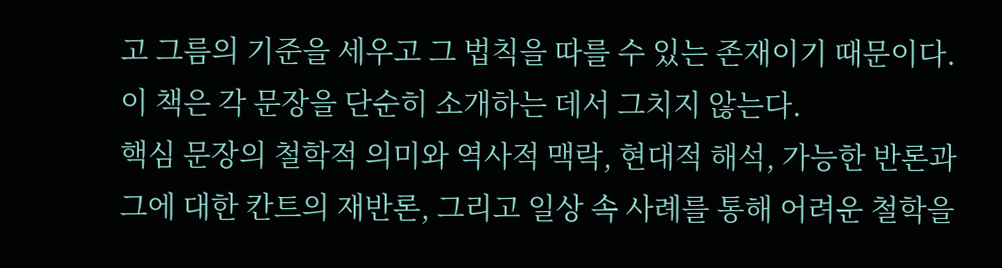고 그름의 기준을 세우고 그 법칙을 따를 수 있는 존재이기 때문이다.
이 책은 각 문장을 단순히 소개하는 데서 그치지 않는다.
핵심 문장의 철학적 의미와 역사적 맥락, 현대적 해석, 가능한 반론과 그에 대한 칸트의 재반론, 그리고 일상 속 사례를 통해 어려운 철학을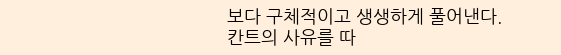보다 구체적이고 생생하게 풀어낸다.
칸트의 사유를 따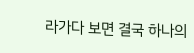라가다 보면 결국 하나의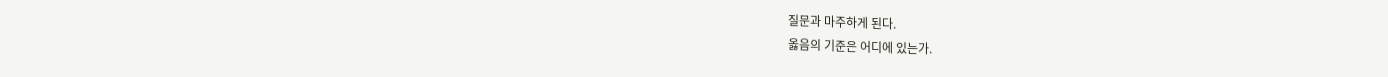질문과 마주하게 된다.
옳음의 기준은 어디에 있는가.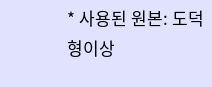* 사용된 원본: 도덕형이상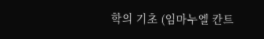학의 기초 (임마누엘 칸트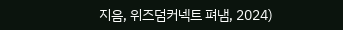지음, 위즈덤커넥트 펴냄, 2024)